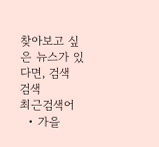찾아보고 싶은 뉴스가 있다면, 검색
검색
최근검색어
  • 가을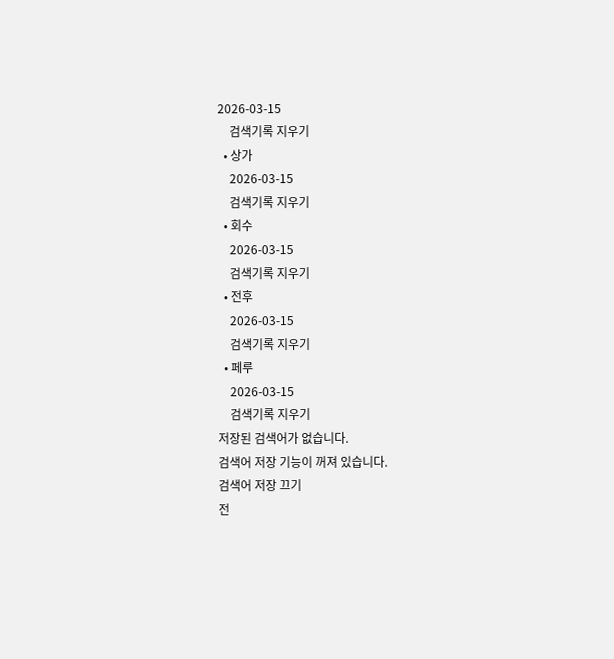2026-03-15
    검색기록 지우기
  • 상가
    2026-03-15
    검색기록 지우기
  • 회수
    2026-03-15
    검색기록 지우기
  • 전후
    2026-03-15
    검색기록 지우기
  • 페루
    2026-03-15
    검색기록 지우기
저장된 검색어가 없습니다.
검색어 저장 기능이 꺼져 있습니다.
검색어 저장 끄기
전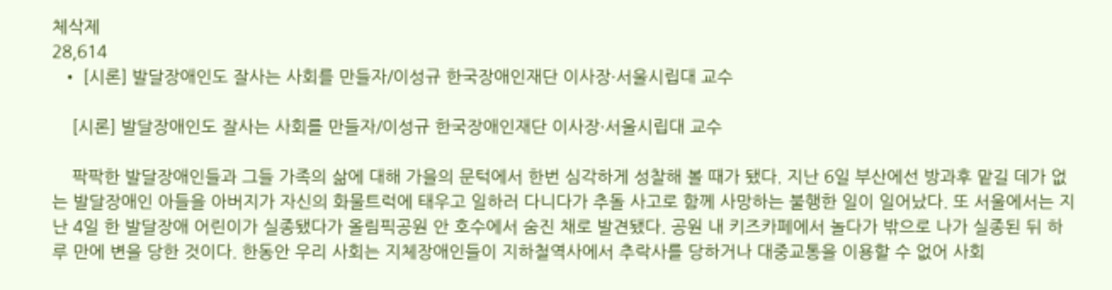체삭제
28,614
  • [시론] 발달장애인도 잘사는 사회를 만들자/이성규 한국장애인재단 이사장·서울시립대 교수

    [시론] 발달장애인도 잘사는 사회를 만들자/이성규 한국장애인재단 이사장·서울시립대 교수

    팍팍한 발달장애인들과 그들 가족의 삶에 대해 가을의 문턱에서 한번 심각하게 성찰해 볼 때가 됐다. 지난 6일 부산에선 방과후 맡길 데가 없는 발달장애인 아들을 아버지가 자신의 화물트럭에 태우고 일하러 다니다가 추돌 사고로 함께 사망하는 불행한 일이 일어났다. 또 서울에서는 지난 4일 한 발달장애 어린이가 실종됐다가 올림픽공원 안 호수에서 숨진 채로 발견됐다. 공원 내 키즈카페에서 놀다가 밖으로 나가 실종된 뒤 하루 만에 변을 당한 것이다. 한동안 우리 사회는 지체장애인들이 지하철역사에서 추락사를 당하거나 대중교통을 이용할 수 없어 사회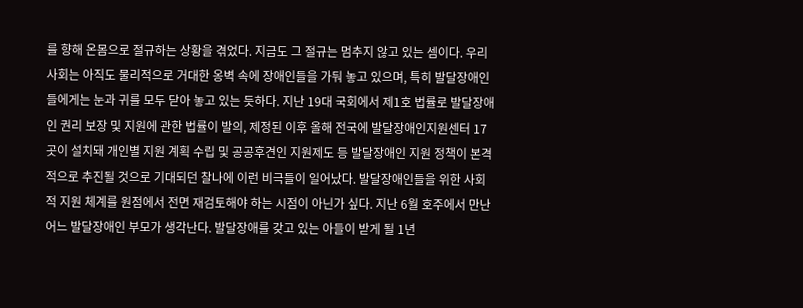를 향해 온몸으로 절규하는 상황을 겪었다. 지금도 그 절규는 멈추지 않고 있는 셈이다. 우리 사회는 아직도 물리적으로 거대한 옹벽 속에 장애인들을 가둬 놓고 있으며, 특히 발달장애인들에게는 눈과 귀를 모두 닫아 놓고 있는 듯하다. 지난 19대 국회에서 제1호 법률로 발달장애인 권리 보장 및 지원에 관한 법률이 발의, 제정된 이후 올해 전국에 발달장애인지원센터 17곳이 설치돼 개인별 지원 계획 수립 및 공공후견인 지원제도 등 발달장애인 지원 정책이 본격적으로 추진될 것으로 기대되던 찰나에 이런 비극들이 일어났다. 발달장애인들을 위한 사회적 지원 체계를 원점에서 전면 재검토해야 하는 시점이 아닌가 싶다. 지난 6월 호주에서 만난 어느 발달장애인 부모가 생각난다. 발달장애를 갖고 있는 아들이 받게 될 1년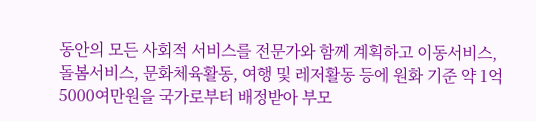동안의 모든 사회적 서비스를 전문가와 함께 계획하고 이동서비스, 돌봄서비스, 문화체육활동, 여행 및 레저활동 등에 원화 기준 약 1억 5000여만원을 국가로부터 배정받아 부모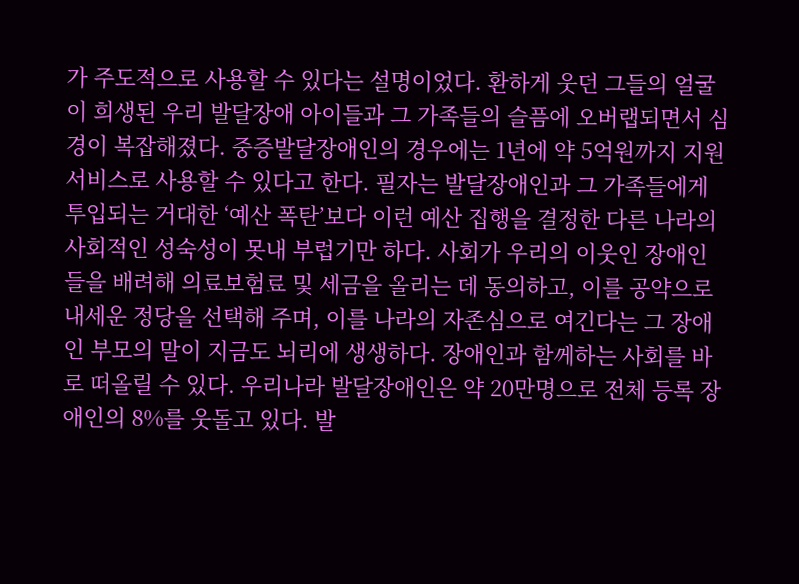가 주도적으로 사용할 수 있다는 설명이었다. 환하게 웃던 그들의 얼굴이 희생된 우리 발달장애 아이들과 그 가족들의 슬픔에 오버랩되면서 심경이 복잡해졌다. 중증발달장애인의 경우에는 1년에 약 5억원까지 지원 서비스로 사용할 수 있다고 한다. 필자는 발달장애인과 그 가족들에게 투입되는 거대한 ‘예산 폭탄’보다 이런 예산 집행을 결정한 다른 나라의 사회적인 성숙성이 못내 부럽기만 하다. 사회가 우리의 이웃인 장애인들을 배려해 의료보험료 및 세금을 올리는 데 동의하고, 이를 공약으로 내세운 정당을 선택해 주며, 이를 나라의 자존심으로 여긴다는 그 장애인 부모의 말이 지금도 뇌리에 생생하다. 장애인과 함께하는 사회를 바로 떠올릴 수 있다. 우리나라 발달장애인은 약 20만명으로 전체 등록 장애인의 8%를 웃돌고 있다. 발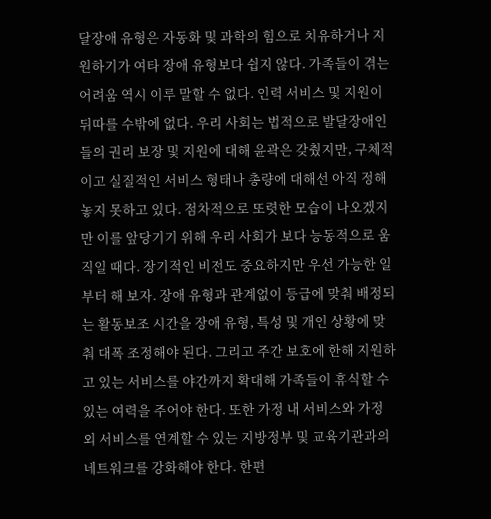달장애 유형은 자동화 및 과학의 힘으로 치유하거나 지원하기가 여타 장애 유형보다 쉽지 않다. 가족들이 겪는 어려움 역시 이루 말할 수 없다. 인력 서비스 및 지원이 뒤따를 수밖에 없다. 우리 사회는 법적으로 발달장애인들의 권리 보장 및 지원에 대해 윤곽은 갖췄지만, 구체적이고 실질적인 서비스 형태나 총량에 대해선 아직 정해 놓지 못하고 있다. 점차적으로 또렷한 모습이 나오겠지만 이를 앞당기기 위해 우리 사회가 보다 능동적으로 움직일 때다. 장기적인 비전도 중요하지만 우선 가능한 일부터 해 보자. 장애 유형과 관계없이 등급에 맞춰 배정되는 활동보조 시간을 장애 유형, 특성 및 개인 상황에 맞춰 대폭 조정해야 된다. 그리고 주간 보호에 한해 지원하고 있는 서비스를 야간까지 확대해 가족들이 휴식할 수 있는 여력을 주어야 한다. 또한 가정 내 서비스와 가정 외 서비스를 연계할 수 있는 지방정부 및 교육기관과의 네트워크를 강화해야 한다. 한편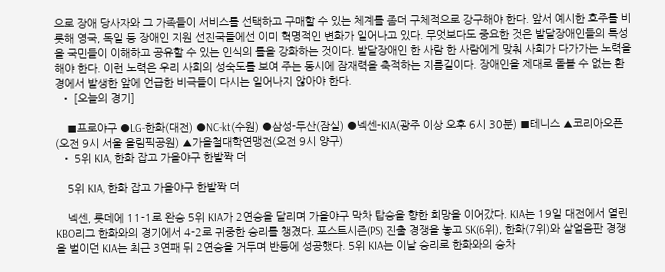으로 장애 당사자와 그 가족들이 서비스를 선택하고 구매할 수 있는 체계를 좀더 구체적으로 강구해야 한다. 앞서 예시한 호주를 비롯해 영국, 독일 등 장애인 지원 선진국들에선 이미 혁명적인 변화가 일어나고 있다. 무엇보다도 중요한 것은 발달장애인들의 특성을 국민들이 이해하고 공유할 수 있는 인식의 틀을 강화하는 것이다. 발달장애인 한 사람 한 사람에게 맞춰 사회가 다가가는 노력을 해야 한다. 이런 노력은 우리 사회의 성숙도를 보여 주는 동시에 잠재력을 축적하는 지름길이다. 장애인을 제대로 돌볼 수 없는 환경에서 발생한 앞에 언급한 비극들이 다시는 일어나지 않아야 한다.
  • [오늘의 경기]

    ■프로야구 ●LG-한화(대전) ●NC-kt(수원) ●삼성-두산(잠실) ●넥센-KIA(광주 이상 오후 6시 30분) ■테니스 ▲코리아오픈(오전 9시 서울 올림픽공원) ▲가을철대학연맹전(오전 9시 양구)
  • 5위 KIA, 한화 잡고 가을야구 한발짝 더

    5위 KIA, 한화 잡고 가을야구 한발짝 더

    넥센, 롯데에 11-1로 완승 5위 KIA가 2연승을 달리며 가을야구 막차 탑승을 향한 희망을 이어갔다. KIA는 19일 대전에서 열린 KBO리그 한화와의 경기에서 4-2로 귀중한 승리를 챙겼다. 포스트시즌(PS) 진출 경쟁을 놓고 SK(6위), 한화(7위)와 살얼음판 경쟁을 벌이던 KIA는 최근 3연패 뒤 2연승을 거두며 반등에 성공했다. 5위 KIA는 이날 승리로 한화와의 승차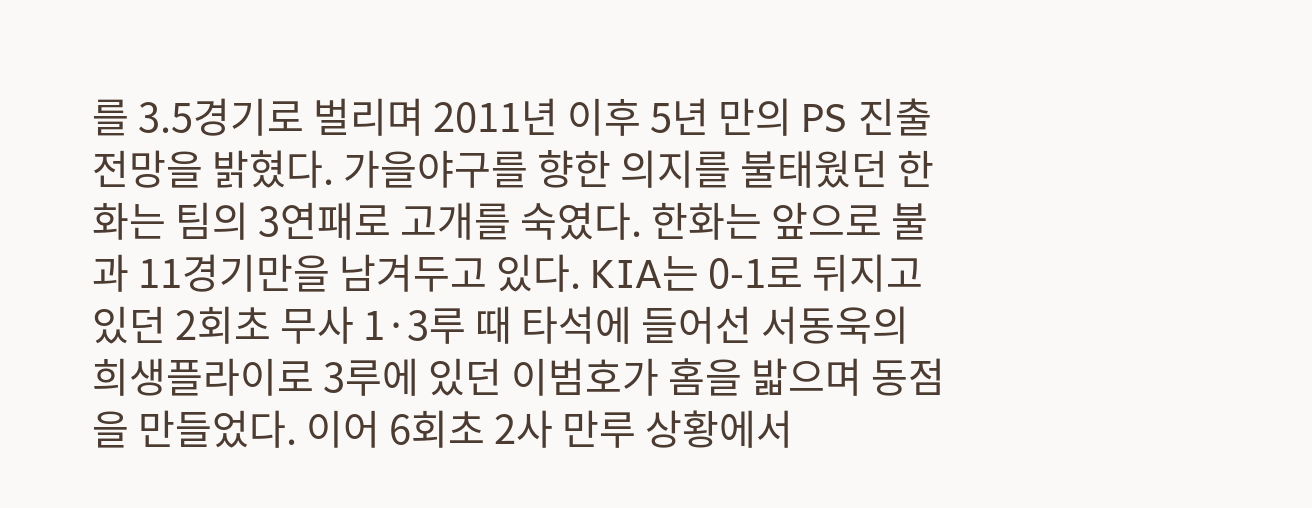를 3.5경기로 벌리며 2011년 이후 5년 만의 PS 진출 전망을 밝혔다. 가을야구를 향한 의지를 불태웠던 한화는 팀의 3연패로 고개를 숙였다. 한화는 앞으로 불과 11경기만을 남겨두고 있다. KIA는 0-1로 뒤지고 있던 2회초 무사 1·3루 때 타석에 들어선 서동욱의 희생플라이로 3루에 있던 이범호가 홈을 밟으며 동점을 만들었다. 이어 6회초 2사 만루 상황에서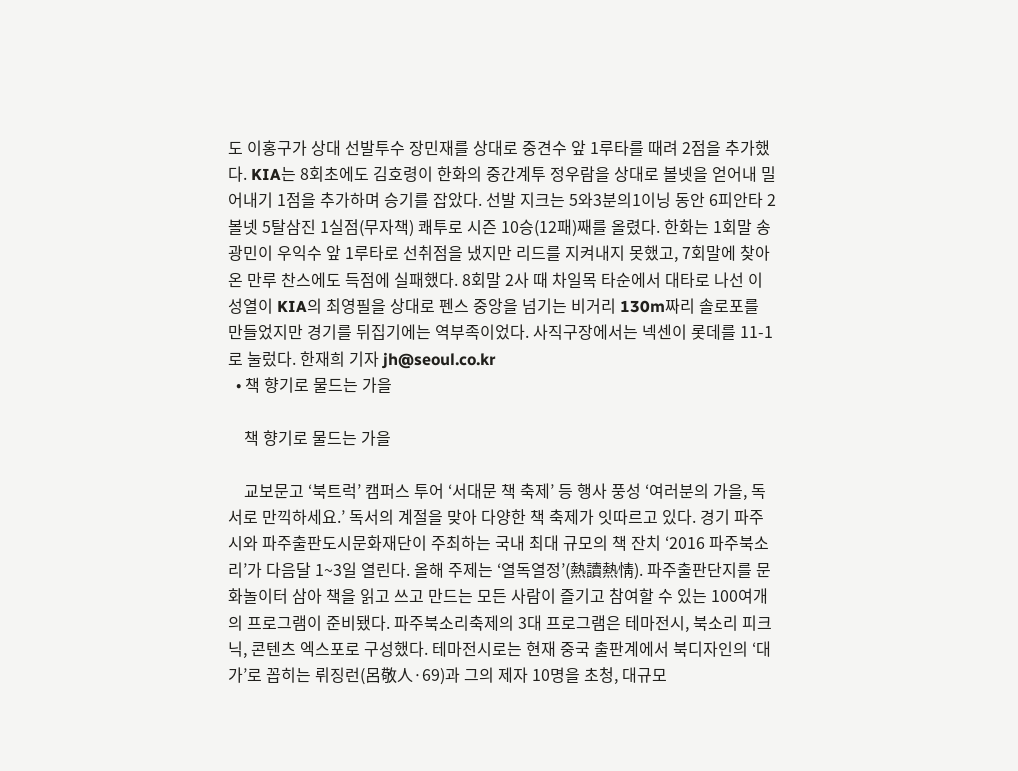도 이홍구가 상대 선발투수 장민재를 상대로 중견수 앞 1루타를 때려 2점을 추가했다. KIA는 8회초에도 김호령이 한화의 중간계투 정우람을 상대로 볼넷을 얻어내 밀어내기 1점을 추가하며 승기를 잡았다. 선발 지크는 5와3분의1이닝 동안 6피안타 2볼넷 5탈삼진 1실점(무자책) 쾌투로 시즌 10승(12패)째를 올렸다. 한화는 1회말 송광민이 우익수 앞 1루타로 선취점을 냈지만 리드를 지켜내지 못했고, 7회말에 찾아온 만루 찬스에도 득점에 실패했다. 8회말 2사 때 차일목 타순에서 대타로 나선 이성열이 KIA의 최영필을 상대로 펜스 중앙을 넘기는 비거리 130m짜리 솔로포를 만들었지만 경기를 뒤집기에는 역부족이었다. 사직구장에서는 넥센이 롯데를 11-1로 눌렀다. 한재희 기자 jh@seoul.co.kr
  • 책 향기로 물드는 가을

    책 향기로 물드는 가을

    교보문고 ‘북트럭’ 캠퍼스 투어 ‘서대문 책 축제’ 등 행사 풍성 ‘여러분의 가을, 독서로 만끽하세요.’ 독서의 계절을 맞아 다양한 책 축제가 잇따르고 있다. 경기 파주시와 파주출판도시문화재단이 주최하는 국내 최대 규모의 책 잔치 ‘2016 파주북소리’가 다음달 1~3일 열린다. 올해 주제는 ‘열독열정’(熱讀熱情). 파주출판단지를 문화놀이터 삼아 책을 읽고 쓰고 만드는 모든 사람이 즐기고 참여할 수 있는 100여개의 프로그램이 준비됐다. 파주북소리축제의 3대 프로그램은 테마전시, 북소리 피크닉, 콘텐츠 엑스포로 구성했다. 테마전시로는 현재 중국 출판계에서 북디자인의 ‘대가’로 꼽히는 뤼징런(呂敬人·69)과 그의 제자 10명을 초청, 대규모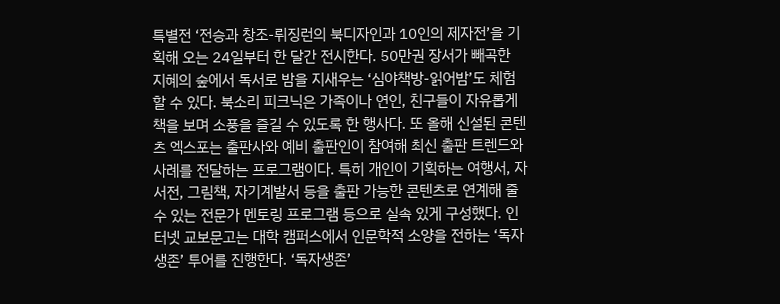특별전 ‘전승과 창조-뤼징런의 북디자인과 10인의 제자전’을 기획해 오는 24일부터 한 달간 전시한다. 50만권 장서가 빼곡한 지혜의 숲에서 독서로 밤을 지새우는 ‘심야책방-읽어밤’도 체험할 수 있다. 북소리 피크닉은 가족이나 연인, 친구들이 자유롭게 책을 보며 소풍을 즐길 수 있도록 한 행사다. 또 올해 신설된 콘텐츠 엑스포는 출판사와 예비 출판인이 참여해 최신 출판 트렌드와 사례를 전달하는 프로그램이다. 특히 개인이 기획하는 여행서, 자서전, 그림책, 자기계발서 등을 출판 가능한 콘텐츠로 연계해 줄 수 있는 전문가 멘토링 프로그램 등으로 실속 있게 구성했다. 인터넷 교보문고는 대학 캠퍼스에서 인문학적 소양을 전하는 ‘독자생존’ 투어를 진행한다. ‘독자생존’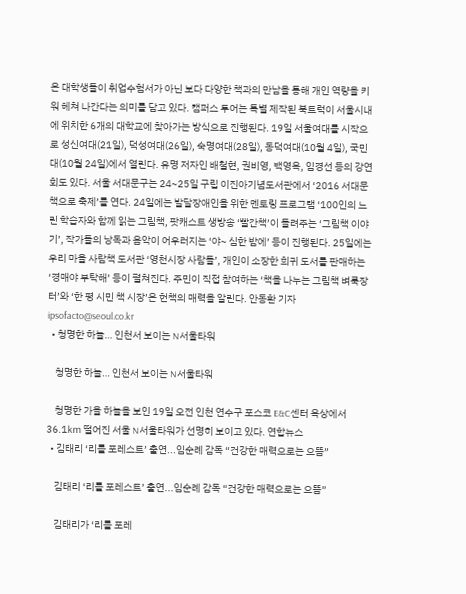은 대학생들이 취업수험서가 아닌 보다 다양한 책과의 만남을 통해 개인 역량을 키워 헤쳐 나간다는 의미를 담고 있다. 캠퍼스 투어는 특별 제작된 북트럭이 서울시내에 위치한 6개의 대학교에 찾아가는 방식으로 진행된다. 19일 서울여대를 시작으로 성신여대(21일), 덕성여대(26일), 숙명여대(28일), 동덕여대(10월 4일), 국민대(10월 24일)에서 열린다. 유명 저자인 배철현, 권비영, 백영옥, 임경선 등의 강연회도 있다. 서울 서대문구는 24~25일 구립 이진아기념도서관에서 ‘2016 서대문 책으로 축제’를 연다. 24일에는 발달장애인을 위한 멘토링 프로그램 ‘100인의 느린 학습자와 함께 읽는 그림책, 팟캐스트 생방송 ‘빨간책’이 들려주는 ‘그림책 이야기’, 작가들의 낭독과 음악이 어우러지는 ‘야~ 심한 밤에’ 등이 진행된다. 25일에는 우리 마을 사람책 도서관 ‘영천시장 사람들’, 개인이 소장한 희귀 도서를 판매하는 ‘경매야 부탁해’ 등이 펼쳐진다. 주민이 직접 참여하는 ‘책을 나누는 그림책 벼룩장터’와 ‘한 평 시민 책 시장’은 헌책의 매력을 알린다. 안동환 기자 ipsofacto@seoul.co.kr
  • 청명한 하늘… 인천서 보이는 N서울타워

    청명한 하늘… 인천서 보이는 N서울타워

    청명한 가을 하늘을 보인 19일 오전 인천 연수구 포스코 E&C센터 옥상에서 36.1㎞ 떨어진 서울 N서울타워가 선명히 보이고 있다. 연합뉴스
  • 김태리 ‘리틀 포레스트’ 출연...임순례 감독 “건강한 매력으로는 으뜸”

    김태리 ‘리틀 포레스트’ 출연...임순례 감독 “건강한 매력으로는 으뜸”

    김태리가 ‘리틀 포레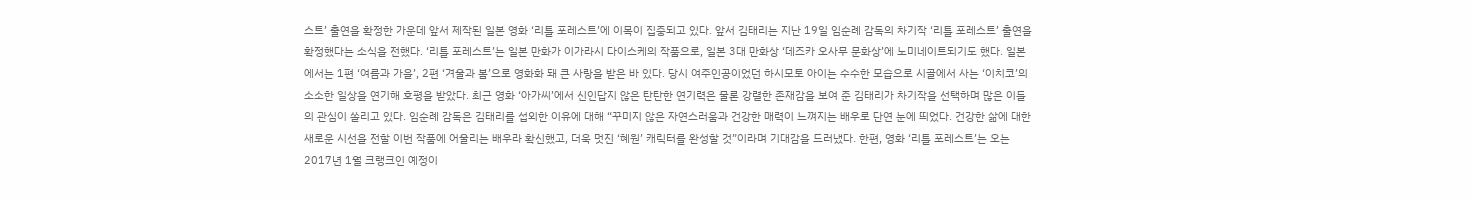스트’ 출연을 확정한 가운데 앞서 제작된 일본 영화 ‘리틀 포레스트’에 이목이 집중되고 있다. 앞서 김태리는 지난 19일 임순례 감독의 차기작 ‘리틀 포레스트’ 출연을 확정했다는 소식을 전했다. ‘리틀 포레스트’는 일본 만화가 이가라시 다이스케의 작품으로, 일본 3대 만화상 ‘데즈카 오사무 문화상’에 노미네이트되기도 했다. 일본에서는 1편 ‘여름과 가을’, 2편 ‘겨울과 봄’으로 영화화 돼 큰 사랑을 받은 바 있다. 당시 여주인공이었던 하시모토 아이는 수수한 모습으로 시골에서 사는 ‘이치코’의 소소한 일상을 연기해 호평을 받았다. 최근 영화 ‘아가씨’에서 신인답지 않은 탄탄한 연기력은 물론 강렬한 존재감을 보여 준 김태리가 차기작을 선택하며 많은 이들의 관심이 쏠리고 있다. 임순례 감독은 김태리를 섭외한 이유에 대해 “꾸미지 않은 자연스러움과 건강한 매력이 느껴지는 배우로 단연 눈에 띄었다. 건강한 삶에 대한 새로운 시선을 전할 이번 작품에 어울리는 배우라 확신했고, 더욱 멋진 ‘혜원’ 캐릭터를 완성할 것”이라며 기대감을 드러냈다. 한편, 영화 ‘리틀 포레스트’는 오는 2017년 1월 크랭크인 예정이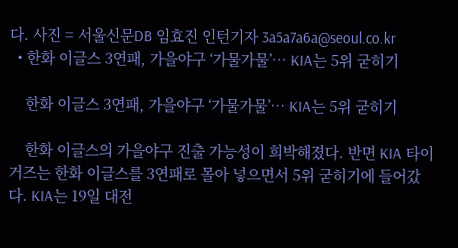다. 사진 = 서울신문DB 임효진 인턴기자 3a5a7a6a@seoul.co.kr
  • 한화 이글스 3연패, 가을야구 ‘가물가물’… KIA는 5위 굳히기

    한화 이글스 3연패, 가을야구 ‘가물가물’… KIA는 5위 굳히기

    한화 이글스의 가을야구 진출 가능성이 희박해졌다. 반면 KIA 타이거즈는 한화 이글스를 3연패로 몰아 넣으면서 5위 굳히기에 들어갔다. KIA는 19일 대전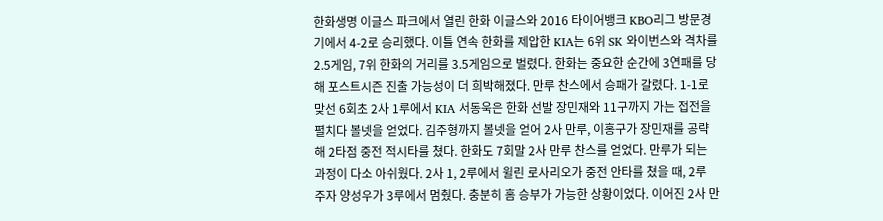한화생명 이글스 파크에서 열린 한화 이글스와 2016 타이어뱅크 KBO리그 방문경기에서 4-2로 승리했다. 이틀 연속 한화를 제압한 KIA는 6위 SK 와이번스와 격차를 2.5게임, 7위 한화의 거리를 3.5게임으로 벌렸다. 한화는 중요한 순간에 3연패를 당해 포스트시즌 진출 가능성이 더 희박해졌다. 만루 찬스에서 승패가 갈렸다. 1-1로 맞선 6회초 2사 1루에서 KIA 서동욱은 한화 선발 장민재와 11구까지 가는 접전을 펼치다 볼넷을 얻었다. 김주형까지 볼넷을 얻어 2사 만루, 이홍구가 장민재를 공략해 2타점 중전 적시타를 쳤다. 한화도 7회말 2사 만루 찬스를 얻었다. 만루가 되는 과정이 다소 아쉬웠다. 2사 1, 2루에서 윌린 로사리오가 중전 안타를 쳤을 때, 2루 주자 양성우가 3루에서 멈췄다. 충분히 홈 승부가 가능한 상황이었다. 이어진 2사 만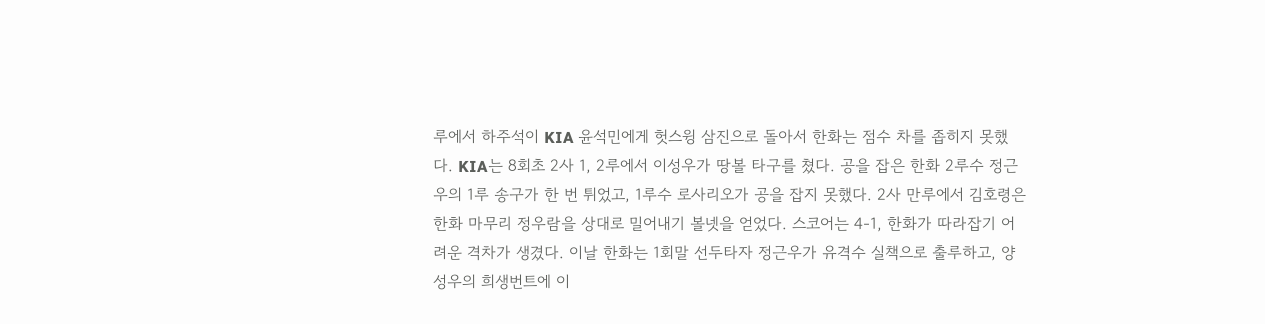루에서 하주석이 KIA 윤석민에게 헛스윙 삼진으로 돌아서 한화는 점수 차를 좁히지 못했다. KIA는 8회초 2사 1, 2루에서 이성우가 땅볼 타구를 쳤다. 공을 잡은 한화 2루수 정근우의 1루 송구가 한 번 튀었고, 1루수 로사리오가 공을 잡지 못했다. 2사 만루에서 김호령은 한화 마무리 정우람을 상대로 밀어내기 볼넷을 얻었다. 스코어는 4-1, 한화가 따라잡기 어려운 격차가 생겼다. 이날 한화는 1회말 선두타자 정근우가 유격수 실책으로 출루하고, 양성우의 희생번트에 이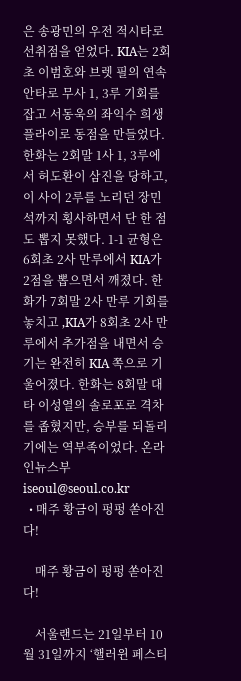은 송광민의 우전 적시타로 선취점을 얻었다. KIA는 2회초 이범호와 브렛 필의 연속 안타로 무사 1, 3루 기회를 잡고 서동욱의 좌익수 희생플라이로 동점을 만들었다. 한화는 2회말 1사 1, 3루에서 허도환이 삼진을 당하고, 이 사이 2루를 노리던 장민석까지 횡사하면서 단 한 점도 뽑지 못했다. 1-1 균형은 6회초 2사 만루에서 KIA가 2점을 뽑으면서 깨졌다. 한화가 7회말 2사 만루 기회를 놓치고 ,KIA가 8회초 2사 만루에서 추가점을 내면서 승기는 완전히 KIA 쪽으로 기울어졌다. 한화는 8회말 대타 이성열의 솔로포로 격차를 좁혔지만, 승부를 되돌리기에는 역부족이었다. 온라인뉴스부 iseoul@seoul.co.kr
  • 매주 황금이 펑펑 쏟아진다!

    매주 황금이 펑펑 쏟아진다!

    서울랜드는 21일부터 10월 31일까지 ‘핼러윈 페스티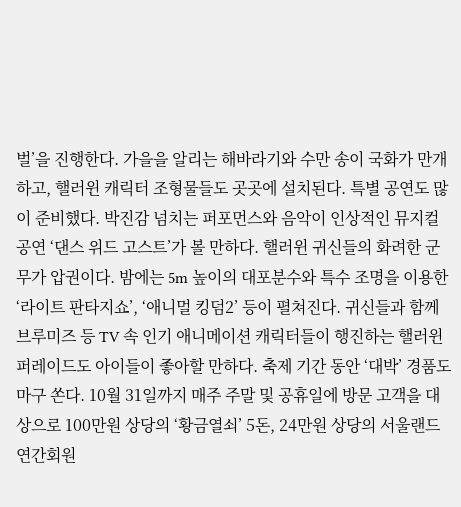벌’을 진행한다. 가을을 알리는 해바라기와 수만 송이 국화가 만개하고, 핼러윈 캐릭터 조형물들도 곳곳에 설치된다. 특별 공연도 많이 준비했다. 박진감 넘치는 퍼포먼스와 음악이 인상적인 뮤지컬 공연 ‘댄스 위드 고스트’가 볼 만하다. 핼러윈 귀신들의 화려한 군무가 압권이다. 밤에는 5m 높이의 대포분수와 특수 조명을 이용한 ‘라이트 판타지쇼’, ‘애니멀 킹덤2’ 등이 펼쳐진다. 귀신들과 함께 브루미즈 등 TV 속 인기 애니메이션 캐릭터들이 행진하는 핼러윈 퍼레이드도 아이들이 좋아할 만하다. 축제 기간 동안 ‘대박’ 경품도 마구 쏜다. 10월 31일까지 매주 주말 및 공휴일에 방문 고객을 대상으로 100만원 상당의 ‘황금열쇠’ 5돈, 24만원 상당의 서울랜드 연간회원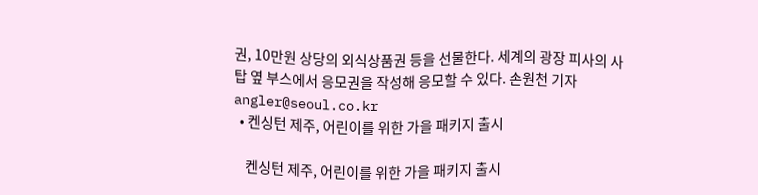권, 10만원 상당의 외식상품권 등을 선물한다. 세계의 광장 피사의 사탑 옆 부스에서 응모권을 작성해 응모할 수 있다. 손원천 기자 angler@seoul.co.kr
  • 켄싱턴 제주, 어린이를 위한 가을 패키지 출시

    켄싱턴 제주, 어린이를 위한 가을 패키지 출시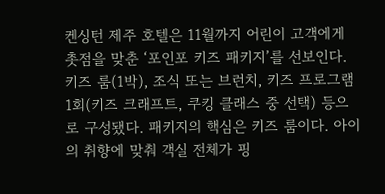켄싱턴 제주 호텔은 11월까지 어린이 고객에게 촛점을 맞춘 ‘포인포 키즈 패키지’를 선보인다. 키즈 룸(1박), 조식 또는 브런치, 키즈 프로그램 1회(키즈 크래프트, 쿠킹 클래스 중 선택) 등으로 구성됐다. 패키지의 핵심은 키즈 룸이다. 아이의 취향에 맞춰 객실 전체가 핑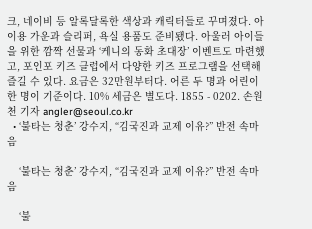크, 네이비 등 알록달록한 색상과 캐릭터들로 꾸며졌다. 아이용 가운과 슬리퍼, 욕실 용품도 준비됐다. 아울러 아이들을 위한 깜짝 선물과 ‘케니의 동화 초대장’ 이벤트도 마련했고, 포인포 키즈 클럽에서 다양한 키즈 프로그램을 선택해 즐길 수 있다. 요금은 32만원부터다. 어른 두 명과 어린이 한 명이 기준이다. 10% 세금은 별도다. 1855 - 0202. 손원천 기자 angler@seoul.co.kr
  • ‘불타는 청춘’ 강수지, “김국진과 교제 이유?” 반전 속마음

    ‘불타는 청춘’ 강수지, “김국진과 교제 이유?” 반전 속마음

    ‘불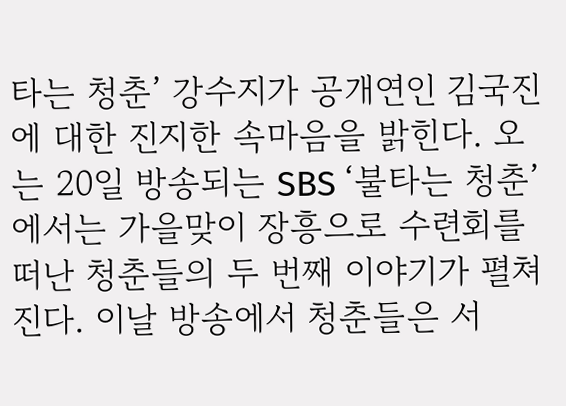타는 청춘’ 강수지가 공개연인 김국진에 대한 진지한 속마음을 밝힌다. 오는 20일 방송되는 SBS ‘불타는 청춘’에서는 가을맞이 장흥으로 수련회를 떠난 청춘들의 두 번째 이야기가 펼쳐진다. 이날 방송에서 청춘들은 서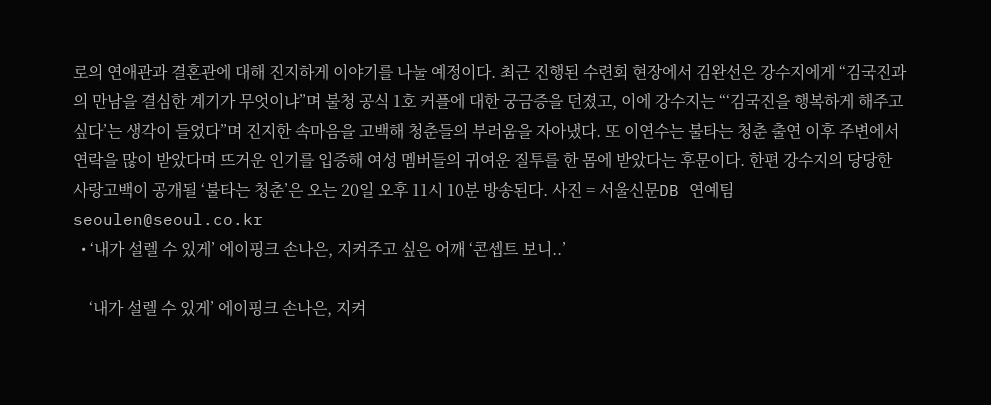로의 연애관과 결혼관에 대해 진지하게 이야기를 나눌 예정이다. 최근 진행된 수련회 현장에서 김완선은 강수지에게 “김국진과의 만남을 결심한 계기가 무엇이냐”며 불청 공식 1호 커플에 대한 궁금증을 던졌고, 이에 강수지는 “‘김국진을 행복하게 해주고 싶다’는 생각이 들었다”며 진지한 속마음을 고백해 청춘들의 부러움을 자아냈다. 또 이연수는 불타는 청춘 출연 이후 주변에서 연락을 많이 받았다며 뜨거운 인기를 입증해 여성 멤버들의 귀여운 질투를 한 몸에 받았다는 후문이다. 한편 강수지의 당당한 사랑고백이 공개될 ‘불타는 청춘’은 오는 20일 오후 11시 10분 방송된다. 사진 = 서울신문DB 연예팀 seoulen@seoul.co.kr
  • ‘내가 설렐 수 있게’ 에이핑크 손나은, 지켜주고 싶은 어깨 ‘콘셉트 보니..’

    ‘내가 설렐 수 있게’ 에이핑크 손나은, 지켜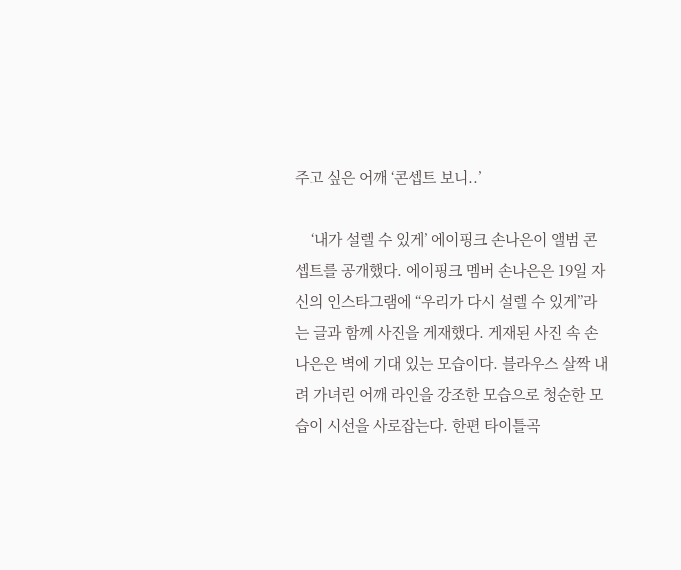주고 싶은 어깨 ‘콘셉트 보니..’

    ‘내가 설렐 수 있게’ 에이핑크 손나은이 앨범 콘셉트를 공개했다. 에이핑크 멤버 손나은은 19일 자신의 인스타그램에 “우리가 다시 설렐 수 있게”라는 글과 함께 사진을 게재했다. 게재된 사진 속 손나은은 벽에 기대 있는 모습이다. 블라우스 살짝 내려 가녀린 어깨 라인을 강조한 모습으로 청순한 모습이 시선을 사로잡는다. 한편 타이틀곡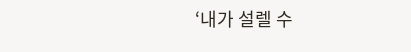‘내가 설렐 수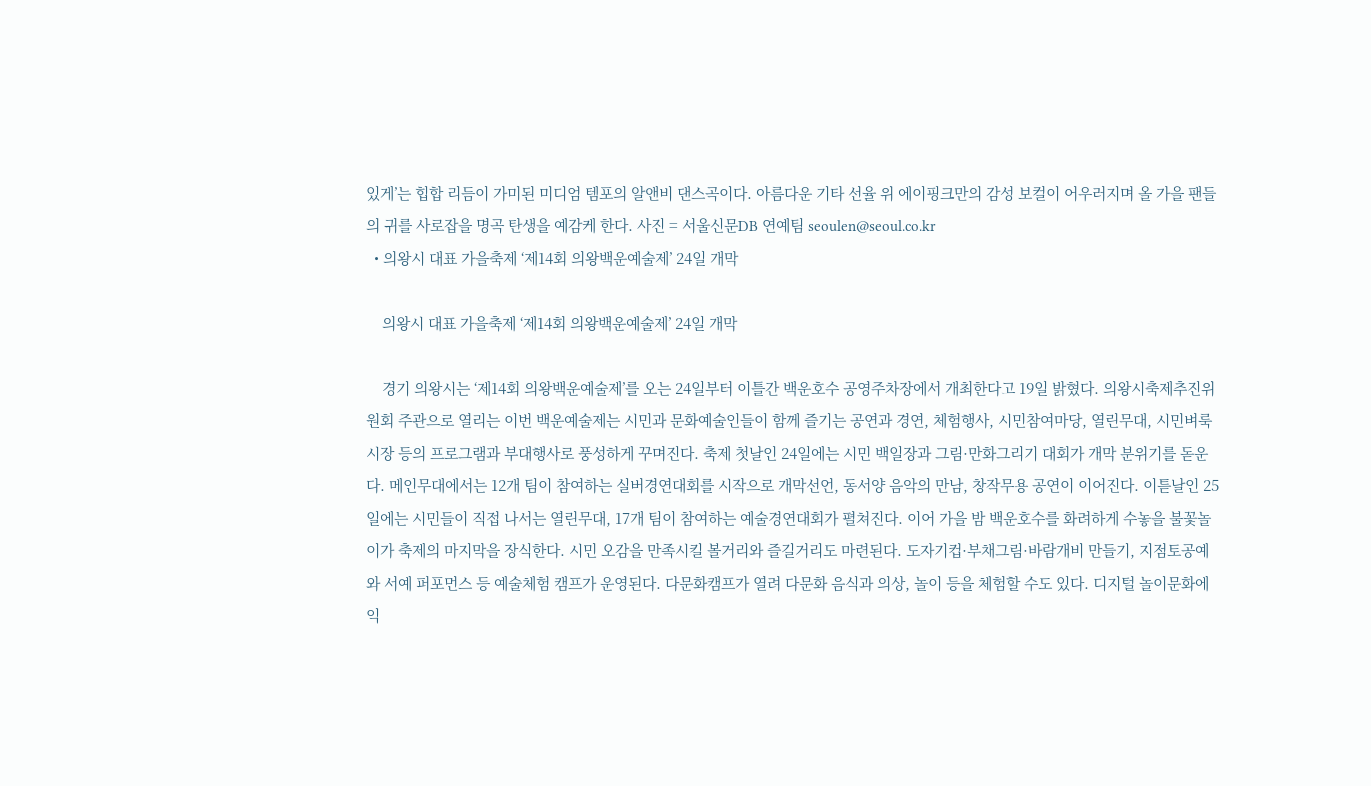있게’는 힙합 리듬이 가미된 미디엄 템포의 알앤비 댄스곡이다. 아름다운 기타 선율 위 에이핑크만의 감성 보컬이 어우러지며 올 가을 팬들의 귀를 사로잡을 명곡 탄생을 예감케 한다. 사진 = 서울신문DB 연예팀 seoulen@seoul.co.kr
  • 의왕시 대표 가을축제 ‘제14회 의왕백운예술제’ 24일 개막

    의왕시 대표 가을축제 ‘제14회 의왕백운예술제’ 24일 개막

    경기 의왕시는 ‘제14회 의왕백운예술제’를 오는 24일부터 이틀간 백운호수 공영주차장에서 개최한다고 19일 밝혔다. 의왕시축제추진위원회 주관으로 열리는 이번 백운예술제는 시민과 문화예술인들이 함께 즐기는 공연과 경연, 체험행사, 시민참여마당, 열린무대, 시민벼룩시장 등의 프로그램과 부대행사로 풍성하게 꾸며진다. 축제 첫날인 24일에는 시민 백일장과 그림·만화그리기 대회가 개막 분위기를 돋운다. 메인무대에서는 12개 팀이 참여하는 실버경연대회를 시작으로 개막선언, 동서양 음악의 만남, 창작무용 공연이 이어진다. 이튿날인 25일에는 시민들이 직접 나서는 열린무대, 17개 팀이 참여하는 예술경연대회가 펼쳐진다. 이어 가을 밤 백운호수를 화려하게 수놓을 불꽃놀이가 축제의 마지막을 장식한다. 시민 오감을 만족시킬 볼거리와 즐길거리도 마련된다. 도자기컵·부채그림·바람개비 만들기, 지점토공예와 서예 퍼포먼스 등 예술체험 캠프가 운영된다. 다문화캠프가 열려 다문화 음식과 의상, 놀이 등을 체험할 수도 있다. 디지털 놀이문화에 익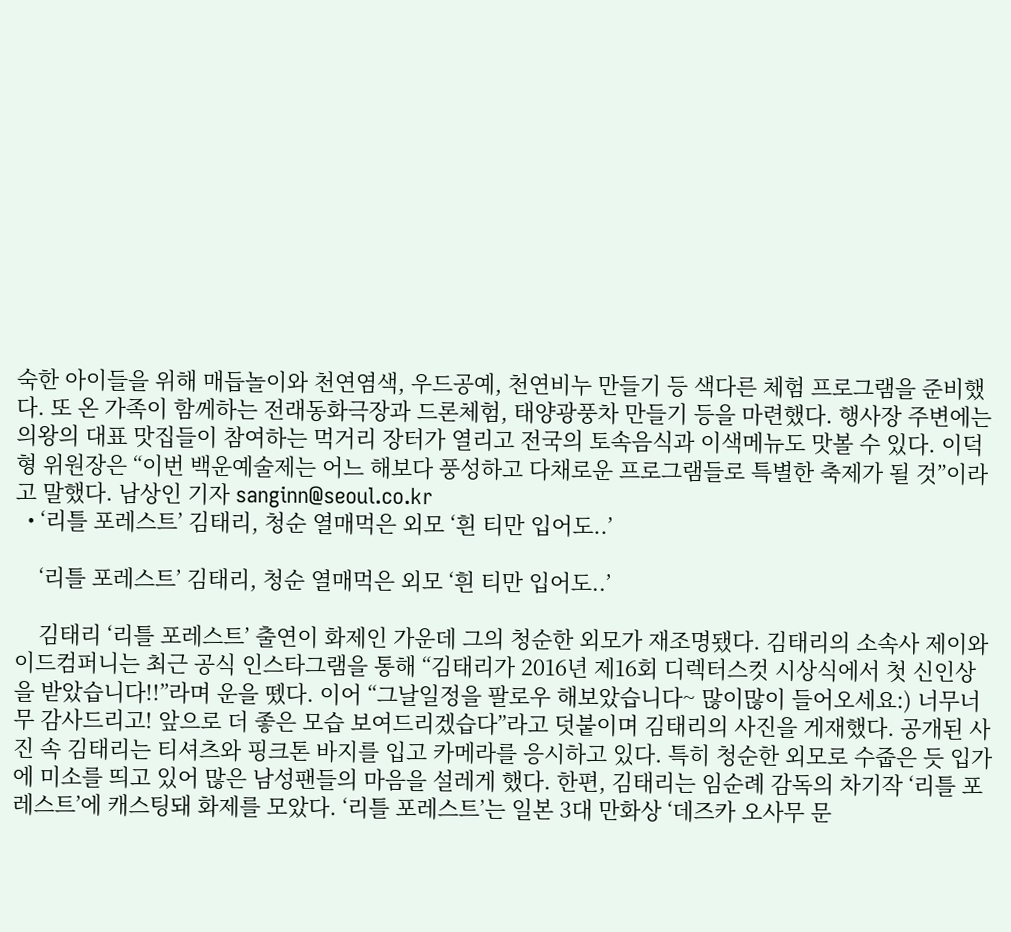숙한 아이들을 위해 매듭놀이와 천연염색, 우드공예, 천연비누 만들기 등 색다른 체험 프로그램을 준비했다. 또 온 가족이 함께하는 전래동화극장과 드론체험, 태양광풍차 만들기 등을 마련했다. 행사장 주변에는 의왕의 대표 맛집들이 참여하는 먹거리 장터가 열리고 전국의 토속음식과 이색메뉴도 맛볼 수 있다. 이덕형 위원장은 “이번 백운예술제는 어느 해보다 풍성하고 다채로운 프로그램들로 특별한 축제가 될 것”이라고 말했다. 남상인 기자 sanginn@seoul.co.kr
  • ‘리틀 포레스트’ 김태리, 청순 열매먹은 외모 ‘흰 티만 입어도..’

    ‘리틀 포레스트’ 김태리, 청순 열매먹은 외모 ‘흰 티만 입어도..’

    김태리 ‘리틀 포레스트’ 출연이 화제인 가운데 그의 청순한 외모가 재조명됐다. 김태리의 소속사 제이와이드컴퍼니는 최근 공식 인스타그램을 통해 “김태리가 2016년 제16회 디렉터스컷 시상식에서 첫 신인상을 받았습니다!!”라며 운을 뗐다. 이어 “그날일정을 팔로우 해보았습니다~ 많이많이 들어오세요:) 너무너무 감사드리고! 앞으로 더 좋은 모습 보여드리겠습다”라고 덧붙이며 김태리의 사진을 게재했다. 공개된 사진 속 김태리는 티셔츠와 핑크톤 바지를 입고 카메라를 응시하고 있다. 특히 청순한 외모로 수줍은 듯 입가에 미소를 띄고 있어 많은 남성팬들의 마음을 설레게 했다. 한편, 김태리는 임순례 감독의 차기작 ‘리틀 포레스트’에 캐스팅돼 화제를 모았다. ‘리틀 포레스트’는 일본 3대 만화상 ‘데즈카 오사무 문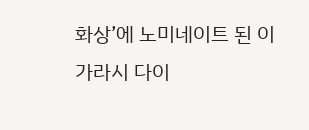화상’에 노미네이트 된 이가라시 다이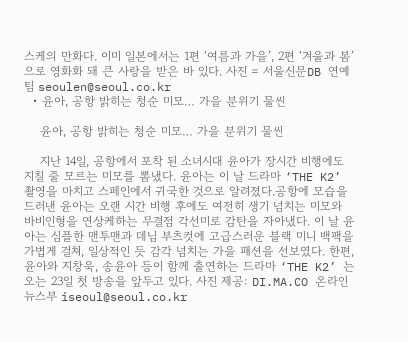스케의 만화다. 이미 일본에서는 1편 ‘여름과 가을’, 2편 ‘겨울과 봄’으로 영화화 돼 큰 사랑을 받은 바 있다. 사진 = 서울신문DB 연예팀 seoulen@seoul.co.kr
  • 윤아, 공항 밝히는 청순 미모… 가을 분위기 물씬

    윤아, 공항 밝히는 청순 미모… 가을 분위기 물씬

    지난 14일, 공항에서 포착 된 소녀시대 윤아가 장시간 비행에도 지칠 줄 모르는 미모를 뽐냈다. 윤아는 이 날 드라마 ‘THE K2’ 촬영을 마치고 스페인에서 귀국한 것으로 알려졌다.공항에 모습을 드러낸 윤아는 오랜 시간 비행 후에도 여전히 생기 넘치는 미모와 바비인형을 연상케하는 무결점 각선미로 감탄을 자아냈다. 이 날 윤아는 심플한 맨투맨과 데님 부츠컷에 고급스러운 블랙 미니 백팩을 가볍게 걸쳐, 일상적인 듯 감각 넘치는 가을 패션을 선보였다. 한편, 윤아와 지창욱, 송윤아 등이 함께 출연하는 드라마 ‘THE K2’ 는 오는 23일 첫 방송을 앞두고 있다. 사진 제공: DI.MA.CO 온라인뉴스부 iseoul@seoul.co.kr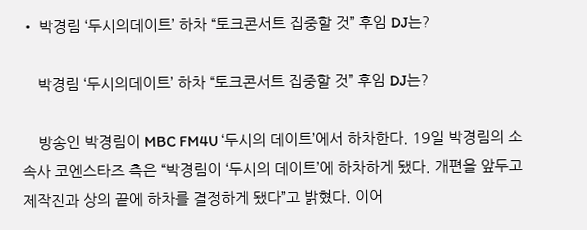• 박경림 ‘두시의데이트’ 하차 “토크콘서트 집중할 것” 후임 DJ는?

    박경림 ‘두시의데이트’ 하차 “토크콘서트 집중할 것” 후임 DJ는?

    방송인 박경림이 MBC FM4U ‘두시의 데이트’에서 하차한다. 19일 박경림의 소속사 코엔스타즈 측은 “박경림이 ‘두시의 데이트’에 하차하게 됐다. 개편을 앞두고 제작진과 상의 끝에 하차를 결정하게 됐다”고 밝혔다. 이어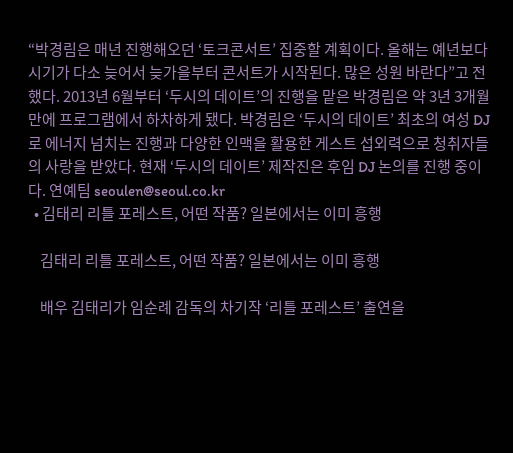“박경림은 매년 진행해오던 ‘토크콘서트’ 집중할 계획이다. 올해는 예년보다 시기가 다소 늦어서 늦가을부터 콘서트가 시작된다. 많은 성원 바란다”고 전했다. 2013년 6월부터 ‘두시의 데이트’의 진행을 맡은 박경림은 약 3년 3개월 만에 프로그램에서 하차하게 됐다. 박경림은 ‘두시의 데이트’ 최초의 여성 DJ로 에너지 넘치는 진행과 다양한 인맥을 활용한 게스트 섭외력으로 청취자들의 사랑을 받았다. 현재 ‘두시의 데이트’ 제작진은 후임 DJ 논의를 진행 중이다. 연예팀 seoulen@seoul.co.kr
  • 김태리 리틀 포레스트, 어떤 작품? 일본에서는 이미 흥행

    김태리 리틀 포레스트, 어떤 작품? 일본에서는 이미 흥행

    배우 김태리가 임순례 감독의 차기작 ‘리틀 포레스트’ 출연을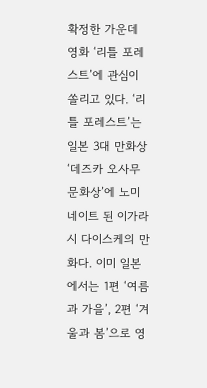확정한 가운데 영화 ‘리틀 포레스트’에 관심이 쏠리고 있다. ‘리틀 포레스트’는 일본 3대 만화상 ‘데즈카 오사무 문화상’에 노미네이트 된 이가라시 다이스케의 만화다. 이미 일본에서는 1편 ‘여름과 가을’, 2편 ‘겨울과 봄’으로 영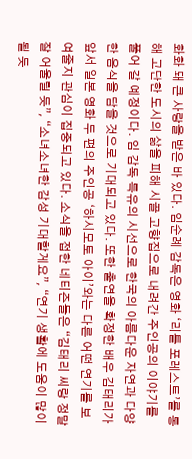화화 돼 큰 사랑을 받은 바 있다. 임순례 감독은 영화 ‘리틀 포레스트’를 통해 고단한 도시의 삶을 피해 시골 고향집으로 내려간 주인공의 이야기를 풀어 갈 예정이다. 임 감독 특유의 시선으로 한국의 아름다운 자연과 다양한 음식을 담을 것으로 기대되고 있다. 또한 출연을 확정한 배우 김태리가 앞서 일본 영화 두 편의 주인공 ‘하시모토 아이’와는 다른 어떤 연기를 보여줄지 관심이 집중되고 있다. 소식을 접한 네티즌들은 “김태리 씨랑 정말 잘 어울릴 듯”, “소녀소녀한 감성 기대할게요”, “연기 생활에 도움이 많이 될 듯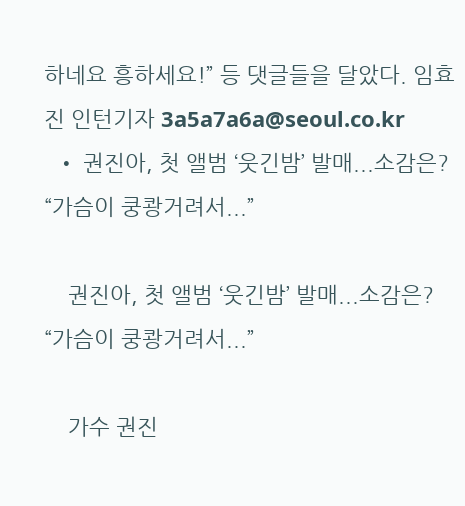하네요 흥하세요!” 등 댓글들을 달았다. 임효진 인턴기자 3a5a7a6a@seoul.co.kr
  • 권진아, 첫 앨범 ‘웃긴밤’ 발매...소감은? “가슴이 쿵쾅거려서...”

    권진아, 첫 앨범 ‘웃긴밤’ 발매...소감은? “가슴이 쿵쾅거려서...”

    가수 권진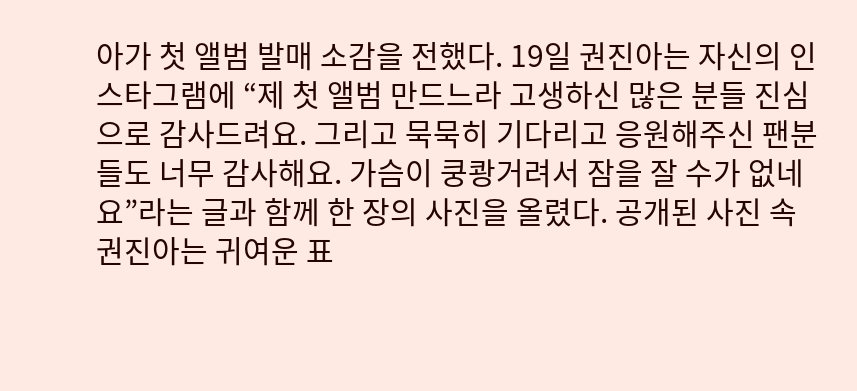아가 첫 앨범 발매 소감을 전했다. 19일 권진아는 자신의 인스타그램에 “제 첫 앨범 만드느라 고생하신 많은 분들 진심으로 감사드려요. 그리고 묵묵히 기다리고 응원해주신 팬분들도 너무 감사해요. 가슴이 쿵쾅거려서 잠을 잘 수가 없네요”라는 글과 함께 한 장의 사진을 올렸다. 공개된 사진 속 권진아는 귀여운 표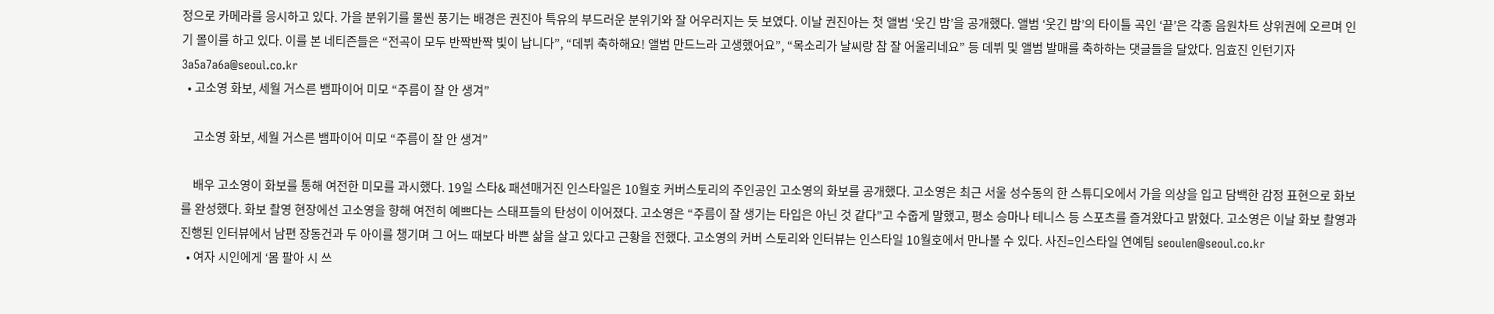정으로 카메라를 응시하고 있다. 가을 분위기를 물씬 풍기는 배경은 권진아 특유의 부드러운 분위기와 잘 어우러지는 듯 보였다. 이날 권진아는 첫 앨범 ‘웃긴 밤’을 공개했다. 앨범 ‘웃긴 밤’의 타이틀 곡인 ‘끝’은 각종 음원차트 상위권에 오르며 인기 몰이를 하고 있다. 이를 본 네티즌들은 “전곡이 모두 반짝반짝 빛이 납니다”, “데뷔 축하해요! 앨범 만드느라 고생했어요”, “목소리가 날씨랑 참 잘 어울리네요” 등 데뷔 및 앨범 발매를 축하하는 댓글들을 달았다. 임효진 인턴기자 3a5a7a6a@seoul.co.kr
  • 고소영 화보, 세월 거스른 뱀파이어 미모 “주름이 잘 안 생겨”

    고소영 화보, 세월 거스른 뱀파이어 미모 “주름이 잘 안 생겨”

    배우 고소영이 화보를 통해 여전한 미모를 과시했다. 19일 스타& 패션매거진 인스타일은 10월호 커버스토리의 주인공인 고소영의 화보를 공개했다. 고소영은 최근 서울 성수동의 한 스튜디오에서 가을 의상을 입고 담백한 감정 표현으로 화보를 완성했다. 화보 촬영 현장에선 고소영을 향해 여전히 예쁘다는 스태프들의 탄성이 이어졌다. 고소영은 “주름이 잘 생기는 타입은 아닌 것 같다”고 수줍게 말했고, 평소 승마나 테니스 등 스포츠를 즐겨왔다고 밝혔다. 고소영은 이날 화보 촬영과 진행된 인터뷰에서 남편 장동건과 두 아이를 챙기며 그 어느 때보다 바쁜 삶을 살고 있다고 근황을 전했다. 고소영의 커버 스토리와 인터뷰는 인스타일 10월호에서 만나볼 수 있다. 사진=인스타일 연예팀 seoulen@seoul.co.kr
  • 여자 시인에게 ‘몸 팔아 시 쓰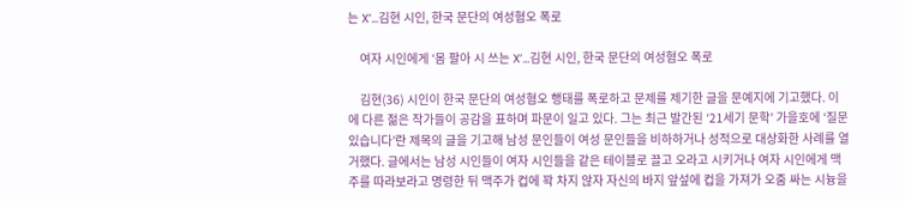는 X’…김현 시인, 한국 문단의 여성혐오 폭로

    여자 시인에게 ‘몸 팔아 시 쓰는 X’…김현 시인, 한국 문단의 여성혐오 폭로

    김현(36) 시인이 한국 문단의 여성혐오 행태를 폭로하고 문제를 제기한 글을 문예지에 기고했다. 이에 다른 젊은 작가들이 공감을 표하며 파문이 일고 있다. 그는 최근 발간된 ‘21세기 문학’ 가을호에 ‘질문 있습니다’란 제목의 글을 기고해 남성 문인들이 여성 문인들을 비하하거나 성적으로 대상화한 사례를 열거했다. 글에서는 남성 시인들이 여자 시인들을 같은 테이블로 끌고 오라고 시키거나 여자 시인에게 맥주를 따라보라고 명령한 뒤 맥주가 컵에 꽉 차지 않자 자신의 바지 앞섶에 컵을 가져가 오줌 싸는 시늉을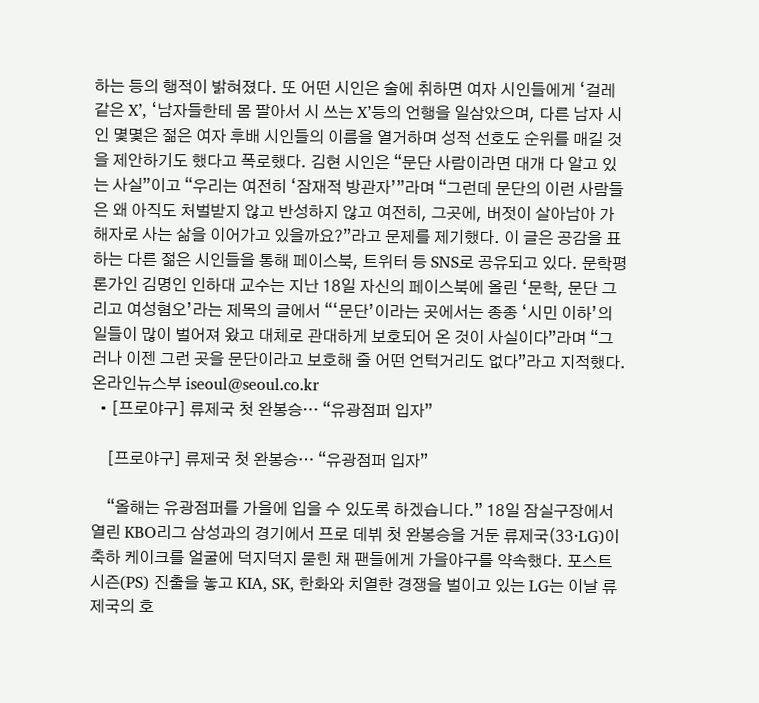하는 등의 행적이 밝혀졌다. 또 어떤 시인은 술에 취하면 여자 시인들에게 ‘걸레 같은 X’, ‘남자들한테 몸 팔아서 시 쓰는 X’등의 언행을 일삼았으며, 다른 남자 시인 몇몇은 젊은 여자 후배 시인들의 이름을 열거하며 성적 선호도 순위를 매길 것을 제안하기도 했다고 폭로했다. 김현 시인은 “문단 사람이라면 대개 다 알고 있는 사실”이고 “우리는 여전히 ‘잠재적 방관자’”라며 “그런데 문단의 이런 사람들은 왜 아직도 처벌받지 않고 반성하지 않고 여전히, 그곳에, 버젓이 살아남아 가해자로 사는 삶을 이어가고 있을까요?”라고 문제를 제기했다. 이 글은 공감을 표하는 다른 젊은 시인들을 통해 페이스북, 트위터 등 SNS로 공유되고 있다. 문학평론가인 김명인 인하대 교수는 지난 18일 자신의 페이스북에 올린 ‘문학, 문단 그리고 여성혐오’라는 제목의 글에서 “‘문단’이라는 곳에서는 종종 ‘시민 이하’의 일들이 많이 벌어져 왔고 대체로 관대하게 보호되어 온 것이 사실이다”라며 “그러나 이젠 그런 곳을 문단이라고 보호해 줄 어떤 언턱거리도 없다”라고 지적했다. 온라인뉴스부 iseoul@seoul.co.kr
  • [프로야구] 류제국 첫 완봉승… “유광점퍼 입자”

    [프로야구] 류제국 첫 완봉승… “유광점퍼 입자”

    “올해는 유광점퍼를 가을에 입을 수 있도록 하겠습니다.” 18일 잠실구장에서 열린 KBO리그 삼성과의 경기에서 프로 데뷔 첫 완봉승을 거둔 류제국(33·LG)이 축하 케이크를 얼굴에 덕지덕지 묻힌 채 팬들에게 가을야구를 약속했다. 포스트시즌(PS) 진출을 놓고 KIA, SK, 한화와 치열한 경쟁을 벌이고 있는 LG는 이날 류제국의 호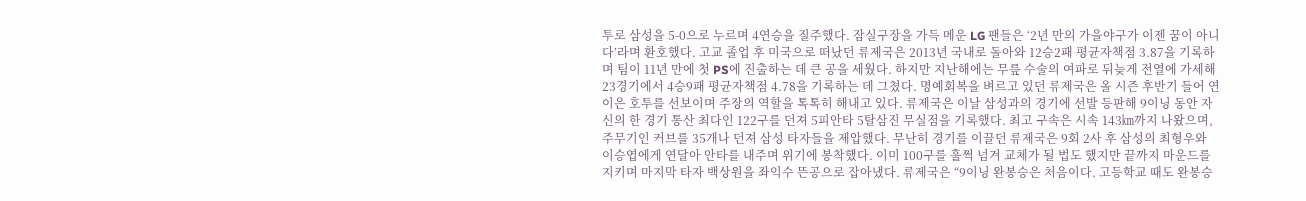투로 삼성을 5-0으로 누르며 4연승을 질주했다. 잠실구장을 가득 메운 LG 팬들은 ‘2년 만의 가을야구가 이젠 꿈이 아니다’라며 환호했다. 고교 졸업 후 미국으로 떠났던 류제국은 2013년 국내로 돌아와 12승2패 평균자책점 3.87을 기록하며 팀이 11년 만에 첫 PS에 진출하는 데 큰 공을 세웠다. 하지만 지난해에는 무릎 수술의 여파로 뒤늦게 전열에 가세해 23경기에서 4승9패 평균자책점 4.78을 기록하는 데 그쳤다. 명예회복을 벼르고 있던 류제국은 올 시즌 후반기 들어 연이은 호투를 선보이며 주장의 역할을 톡톡히 해내고 있다. 류제국은 이날 삼성과의 경기에 선발 등판해 9이닝 동안 자신의 한 경기 통산 최다인 122구를 던져 5피안타 5탈삼진 무실점을 기록했다. 최고 구속은 시속 143㎞까지 나왔으며, 주무기인 커브를 35개나 던져 삼성 타자들을 제압했다. 무난히 경기를 이끌던 류제국은 9회 2사 후 삼성의 최형우와 이승엽에게 연달아 안타를 내주며 위기에 봉착했다. 이미 100구를 훌쩍 넘겨 교체가 될 법도 했지만 끝까지 마운드를 지키며 마지막 타자 백상원을 좌익수 뜬공으로 잡아냈다. 류제국은 “9이닝 완봉승은 처음이다. 고등학교 때도 완봉승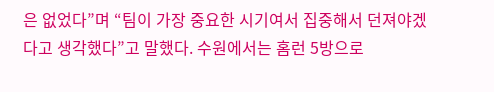은 없었다”며 “팀이 가장 중요한 시기여서 집중해서 던져야겠다고 생각했다”고 말했다. 수원에서는 홈런 5방으로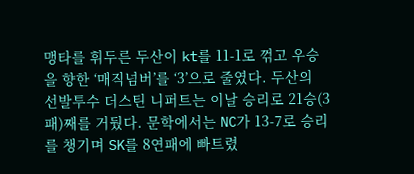맹타를 휘두른 두산이 kt를 11-1로 꺾고 우승을 향한 ‘매직넘버’를 ‘3’으로 줄였다. 두산의 선발투수 더스틴 니퍼트는 이날 승리로 21승(3패)째를 거뒀다. 문학에서는 NC가 13-7로 승리를 챙기며 SK를 8연패에 빠트렸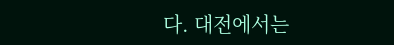다. 대전에서는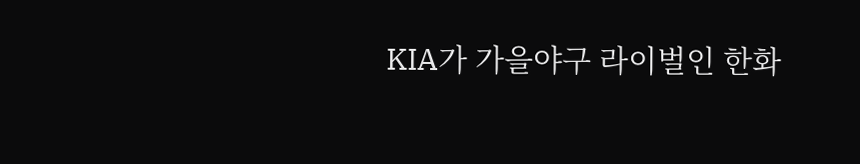KIA가 가을야구 라이벌인 한화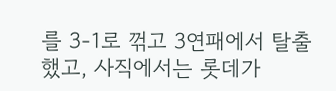를 3-1로 꺾고 3연패에서 탈출했고, 사직에서는 롯데가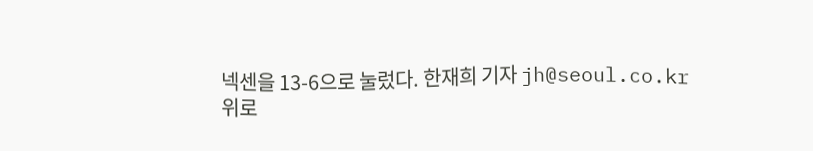넥센을 13-6으로 눌렀다. 한재희 기자 jh@seoul.co.kr
위로